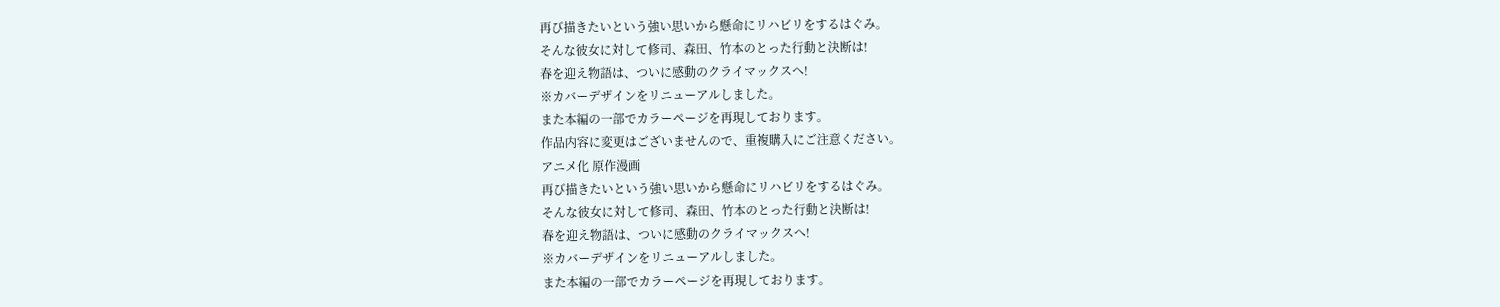再び描きたいという強い思いから懸命にリハビリをするはぐみ。
そんな彼女に対して修司、森田、竹本のとった行動と決断は!
春を迎え物語は、ついに感動のクライマックスへ!
※カバーデザインをリニューアルしました。
また本編の一部でカラーページを再現しております。
作品内容に変更はございませんので、重複購入にご注意ください。
アニメ化 原作漫画
再び描きたいという強い思いから懸命にリハビリをするはぐみ。
そんな彼女に対して修司、森田、竹本のとった行動と決断は!
春を迎え物語は、ついに感動のクライマックスへ!
※カバーデザインをリニューアルしました。
また本編の一部でカラーページを再現しております。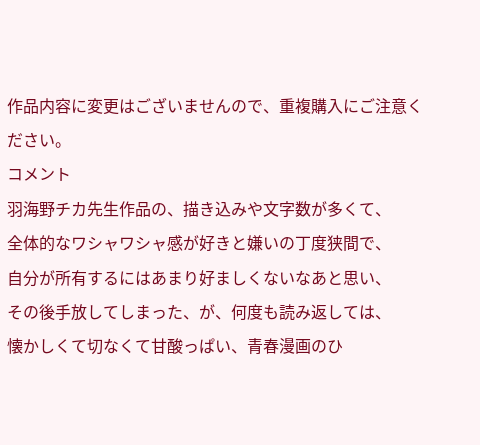作品内容に変更はございませんので、重複購入にご注意ください。
コメント
羽海野チカ先生作品の、描き込みや文字数が多くて、
全体的なワシャワシャ感が好きと嫌いの丁度狭間で、
自分が所有するにはあまり好ましくないなあと思い、
その後手放してしまった、が、何度も読み返しては、
懐かしくて切なくて甘酸っぱい、青春漫画のひ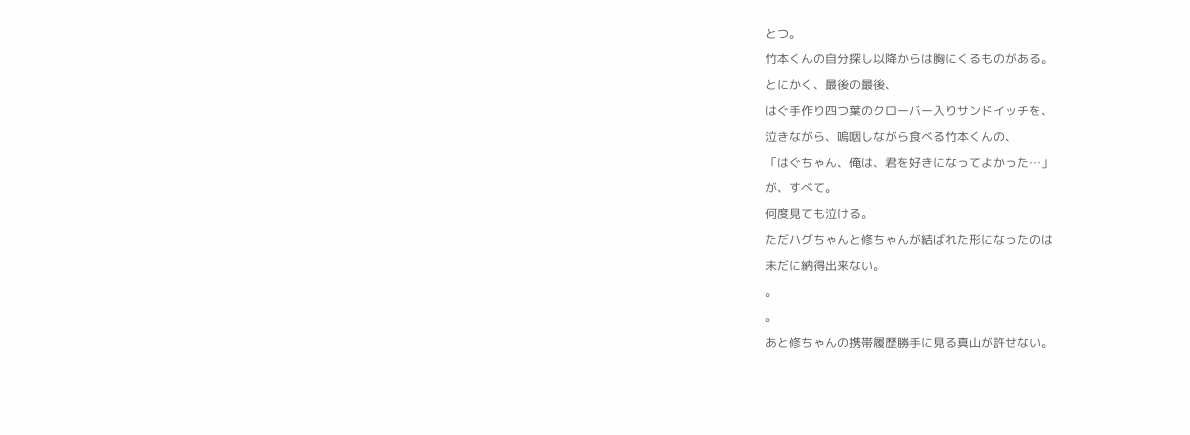とつ。
竹本くんの自分探し以降からは胸にくるものがある。
とにかく、最後の最後、
はぐ手作り四つ葉のクローバー入りサンドイッチを、
泣きながら、嗚咽しながら食べる竹本くんの、
「はぐちゃん、俺は、君を好きになってよかった…」
が、すべて。
何度見ても泣ける。
ただハグちゃんと修ちゃんが結ばれた形になったのは
未だに納得出来ない。
。
。
あと修ちゃんの携帯履歴勝手に見る真山が許せない。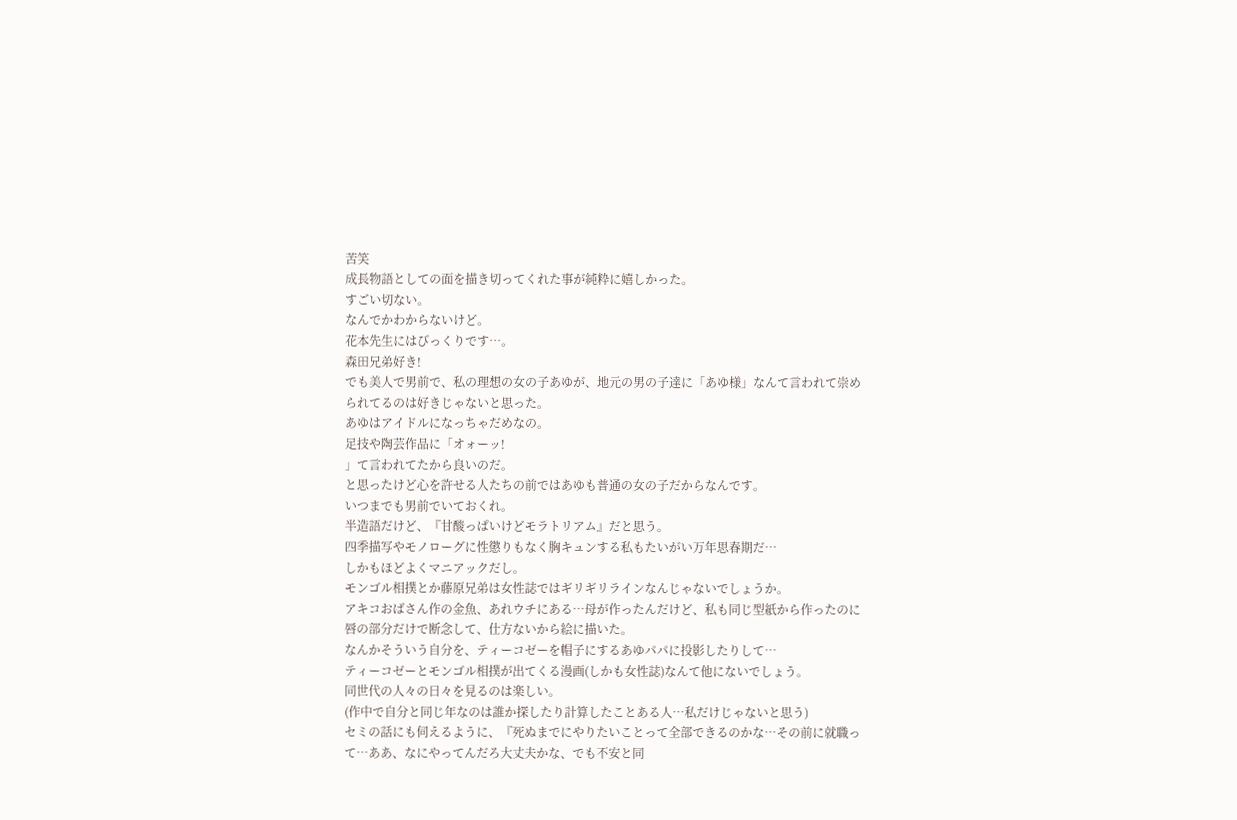苦笑
成長物語としての面を描き切ってくれた事が純粋に嬉しかった。
すごい切ない。
なんでかわからないけど。
花本先生にはびっくりです…。
森田兄弟好き!
でも美人で男前で、私の理想の女の子あゆが、地元の男の子達に「あゆ様」なんて言われて崇められてるのは好きじゃないと思った。
あゆはアイドルになっちゃだめなの。
足技や陶芸作品に「オォーッ!
」て言われてたから良いのだ。
と思ったけど心を許せる人たちの前ではあゆも普通の女の子だからなんです。
いつまでも男前でいておくれ。
半造語だけど、『甘酸っぱいけどモラトリアム』だと思う。
四季描写やモノローグに性懲りもなく胸キュンする私もたいがい万年思春期だ…
しかもほどよくマニアックだし。
モンゴル相撲とか藤原兄弟は女性誌ではギリギリラインなんじゃないでしょうか。
アキコおばさん作の金魚、あれウチにある…母が作ったんだけど、私も同じ型紙から作ったのに唇の部分だけで断念して、仕方ないから絵に描いた。
なんかそういう自分を、ティーコゼーを帽子にするあゆパパに投影したりして…
ティーコゼーとモンゴル相撲が出てくる漫画(しかも女性誌)なんて他にないでしょう。
同世代の人々の日々を見るのは楽しい。
(作中で自分と同じ年なのは誰か探したり計算したことある人…私だけじゃないと思う)
セミの話にも伺えるように、『死ぬまでにやりたいことって全部できるのかな…その前に就職って…ああ、なにやってんだろ大丈夫かな、でも不安と同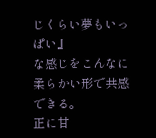じくらい夢もいっぱい』
な感じをこんなに柔らかい形で共感できる。
正に甘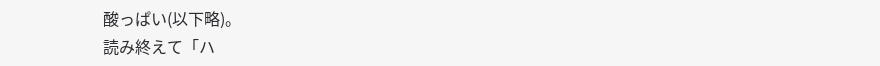酸っぱい(以下略)。
読み終えて「ハ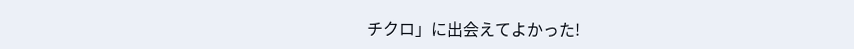チクロ」に出会えてよかった!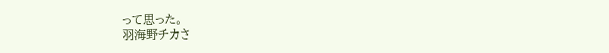って思った。
羽海野チカさ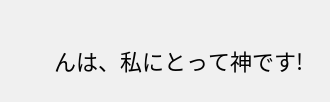んは、私にとって神です!